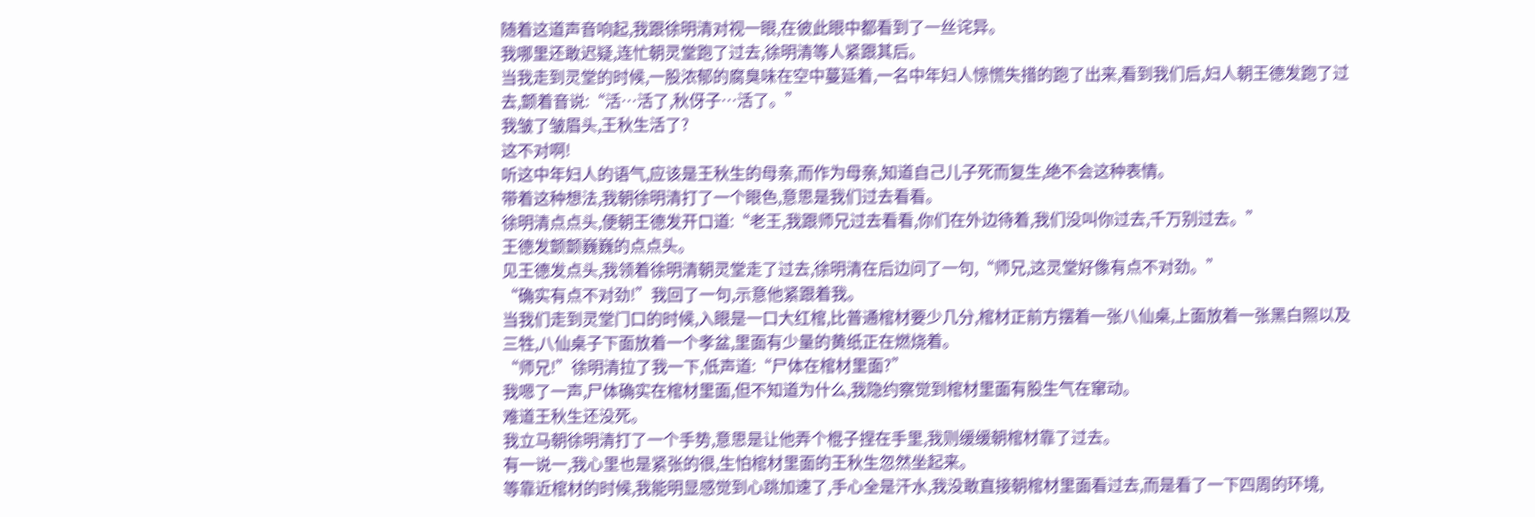随着这道声音响起,我跟徐明清对视一眼,在彼此眼中都看到了一丝诧异。
我哪里还敢迟疑,连忙朝灵堂跑了过去,徐明清等人紧跟其后。
当我走到灵堂的时候,一股浓郁的腐臭味在空中蔓延着,一名中年妇人惊慌失措的跑了出来,看到我们后,妇人朝王德发跑了过去,颤着音说:“活…活了,秋伢子…活了。”
我皱了皱眉头,王秋生活了?
这不对啊!
听这中年妇人的语气,应该是王秋生的母亲,而作为母亲,知道自己儿子死而复生,绝不会这种表情。
带着这种想法,我朝徐明清打了一个眼色,意思是我们过去看看。
徐明清点点头,便朝王德发开口道:“老王,我跟师兄过去看看,你们在外边待着,我们没叫你过去,千万别过去。”
王德发颤颤巍巍的点点头。
见王德发点头,我领着徐明清朝灵堂走了过去,徐明清在后边问了一句,“师兄,这灵堂好像有点不对劲。”
“确实有点不对劲!”我回了一句,示意他紧跟着我。
当我们走到灵堂门口的时候,入眼是一口大红棺,比普通棺材要少几分,棺材正前方摆着一张八仙桌,上面放着一张黑白照以及三牲,八仙桌子下面放着一个孝盆,里面有少量的黄纸正在燃烧着。
“师兄!”徐明清拉了我一下,低声道:“尸体在棺材里面?”
我嗯了一声,尸体确实在棺材里面,但不知道为什么,我隐约察觉到棺材里面有股生气在窜动。
难道王秋生还没死。
我立马朝徐明清打了一个手势,意思是让他弄个棍子捏在手里,我则缓缓朝棺材靠了过去。
有一说一,我心里也是紧张的很,生怕棺材里面的王秋生忽然坐起来。
等靠近棺材的时候,我能明显感觉到心跳加速了,手心全是汗水,我没敢直接朝棺材里面看过去,而是看了一下四周的环境,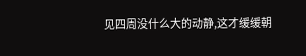见四周没什么大的动静,这才缓缓朝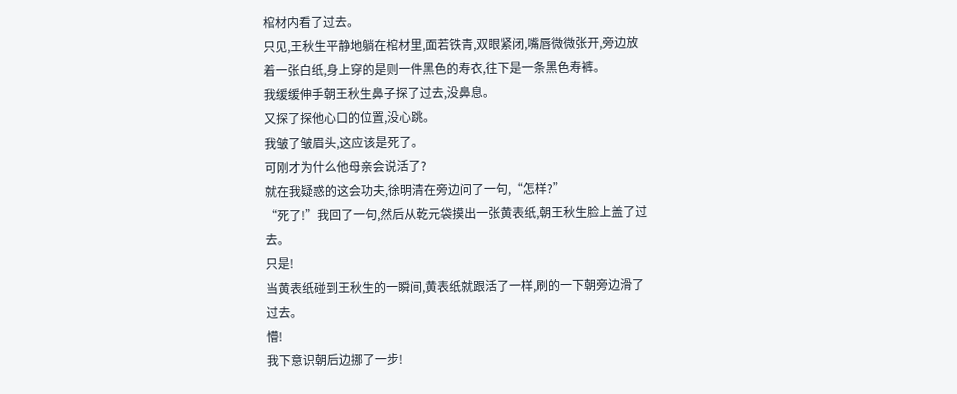棺材内看了过去。
只见,王秋生平静地躺在棺材里,面若铁青,双眼紧闭,嘴唇微微张开,旁边放着一张白纸,身上穿的是则一件黑色的寿衣,往下是一条黑色寿裤。
我缓缓伸手朝王秋生鼻子探了过去,没鼻息。
又探了探他心口的位置,没心跳。
我皱了皱眉头,这应该是死了。
可刚才为什么他母亲会说活了?
就在我疑惑的这会功夫,徐明清在旁边问了一句,“怎样?”
“死了!”我回了一句,然后从乾元袋摸出一张黄表纸,朝王秋生脸上盖了过去。
只是!
当黄表纸碰到王秋生的一瞬间,黄表纸就跟活了一样,刷的一下朝旁边滑了过去。
懵!
我下意识朝后边挪了一步!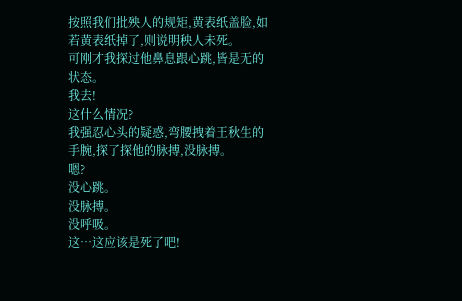按照我们批殃人的规矩,黄表纸盖脸,如若黄表纸掉了,则说明秧人未死。
可刚才我探过他鼻息跟心跳,皆是无的状态。
我去!
这什么情况?
我强忍心头的疑惑,弯腰拽着王秋生的手腕,探了探他的脉搏,没脉搏。
嗯?
没心跳。
没脉搏。
没呼吸。
这…这应该是死了吧!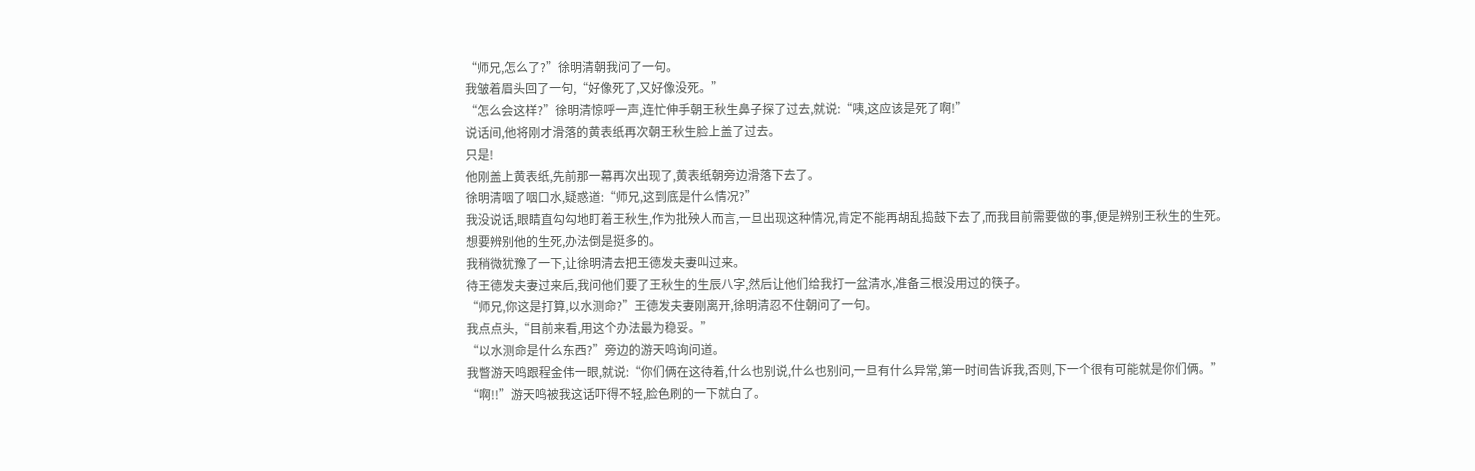“师兄,怎么了?”徐明清朝我问了一句。
我皱着眉头回了一句,“好像死了,又好像没死。”
“怎么会这样?”徐明清惊呼一声,连忙伸手朝王秋生鼻子探了过去,就说:“咦,这应该是死了啊!”
说话间,他将刚才滑落的黄表纸再次朝王秋生脸上盖了过去。
只是!
他刚盖上黄表纸,先前那一幕再次出现了,黄表纸朝旁边滑落下去了。
徐明清咽了咽口水,疑惑道:“师兄,这到底是什么情况?”
我没说话,眼睛直勾勾地盯着王秋生,作为批殃人而言,一旦出现这种情况,肯定不能再胡乱捣鼓下去了,而我目前需要做的事,便是辨别王秋生的生死。
想要辨别他的生死,办法倒是挺多的。
我稍微犹豫了一下,让徐明清去把王德发夫妻叫过来。
待王德发夫妻过来后,我问他们要了王秋生的生辰八字,然后让他们给我打一盆清水,准备三根没用过的筷子。
“师兄,你这是打算,以水测命?”王德发夫妻刚离开,徐明清忍不住朝问了一句。
我点点头,“目前来看,用这个办法最为稳妥。”
“以水测命是什么东西?”旁边的游天鸣询问道。
我瞥游天鸣跟程金伟一眼,就说:“你们俩在这待着,什么也别说,什么也别问,一旦有什么异常,第一时间告诉我,否则,下一个很有可能就是你们俩。”
“啊!!”游天鸣被我这话吓得不轻,脸色刷的一下就白了。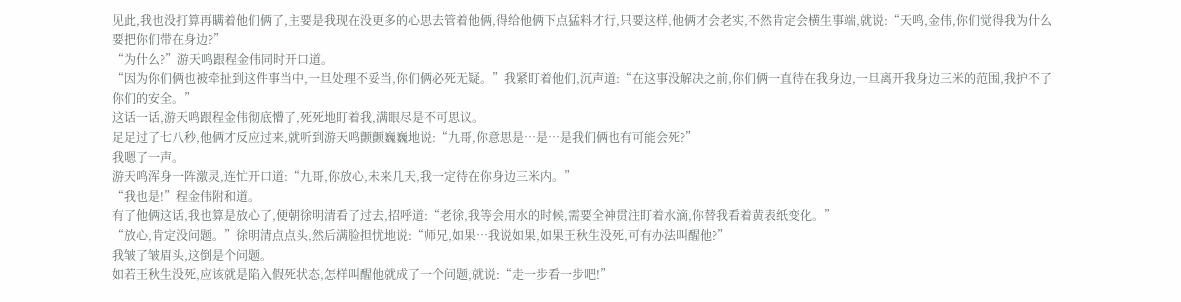见此,我也没打算再瞒着他们俩了,主要是我现在没更多的心思去管着他俩,得给他俩下点猛料才行,只要这样,他俩才会老实,不然肯定会横生事端,就说:“天鸣,金伟,你们觉得我为什么要把你们带在身边?”
“为什么?”游天鸣跟程金伟同时开口道。
“因为你们俩也被牵扯到这件事当中,一旦处理不妥当,你们俩必死无疑。”我紧盯着他们,沉声道:“在这事没解决之前,你们俩一直待在我身边,一旦离开我身边三米的范围,我护不了你们的安全。”
这话一话,游天鸣跟程金伟彻底懵了,死死地盯着我,满眼尽是不可思议。
足足过了七八秒,他俩才反应过来,就听到游天鸣颤颤巍巍地说:“九哥,你意思是…是…是我们俩也有可能会死?”
我嗯了一声。
游天鸣浑身一阵激灵,连忙开口道:“九哥,你放心,未来几天,我一定待在你身边三米内。”
“我也是!”程金伟附和道。
有了他俩这话,我也算是放心了,便朝徐明清看了过去,招呼道:“老徐,我等会用水的时候,需要全神贯注盯着水滴,你替我看着黄表纸变化。”
“放心,肯定没问题。”徐明清点点头,然后满脸担忧地说:“师兄,如果…我说如果,如果王秋生没死,可有办法叫醒他?”
我皱了皱眉头,这倒是个问题。
如若王秋生没死,应该就是陷入假死状态,怎样叫醒他就成了一个问题,就说:“走一步看一步吧!”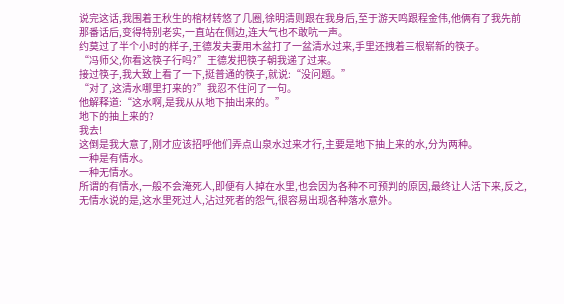说完这话,我围着王秋生的棺材转悠了几圈,徐明清则跟在我身后,至于游天鸣跟程金伟,他俩有了我先前那番话后,变得特别老实,一直站在侧边,连大气也不敢吭一声。
约莫过了半个小时的样子,王德发夫妻用木盆打了一盆清水过来,手里还拽着三根崭新的筷子。
“冯师父,你看这筷子行吗?”王德发把筷子朝我递了过来。
接过筷子,我大致上看了一下,挺普通的筷子,就说:“没问题。”
“对了,这清水哪里打来的?”我忍不住问了一句。
他解释道:“这水啊,是我从从地下抽出来的。”
地下的抽上来的?
我去!
这倒是我大意了,刚才应该招呼他们弄点山泉水过来才行,主要是地下抽上来的水,分为两种。
一种是有情水。
一种无情水。
所谓的有情水,一般不会淹死人,即便有人掉在水里,也会因为各种不可预判的原因,最终让人活下来,反之,无情水说的是,这水里死过人,沾过死者的怨气,很容易出现各种落水意外。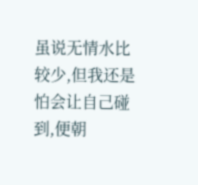虽说无情水比较少,但我还是怕会让自己碰到,便朝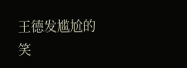王德发尴尬的笑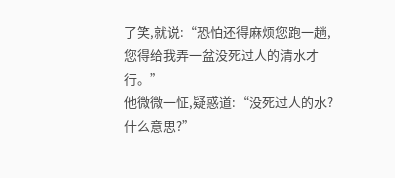了笑,就说:“恐怕还得麻烦您跑一趟,您得给我弄一盆没死过人的清水才行。”
他微微一怔,疑惑道:“没死过人的水?什么意思?”